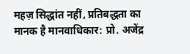महज़ सिद्धांत नहीं, प्रतिबद्धता का मानक है मानवाधिकार: प्रो. अजेंद्र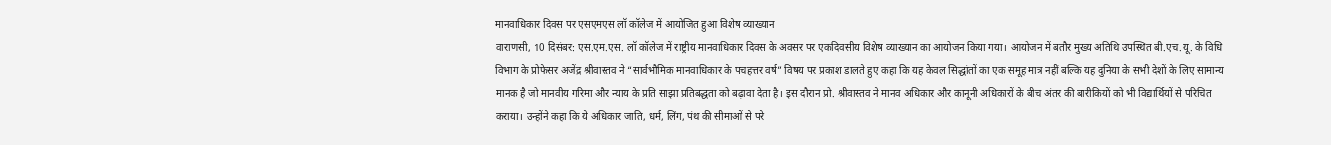मानवाधिकार दिवस पर एसएमएस लॉ कॉलेज में आयोजित हुआ विशेष व्याख्यान
वाराणसी, 10 दिसंबर: एस.एम.एस. लॉ कॉलेज में राष्ट्रीय मानवाधिकार दिवस के अवसर पर एकदिवसीय विशेष व्याख्यान का आयोजन किया गया। आयोजन में बतौर मुख्य अतिथि उपस्थित बी.एच.यू. के विधि विभाग के प्रोफेसर अजेंद्र श्रीवास्तव ने “सार्वभौमिक मानवाधिकार के पचहत्तर वर्ष” विषय पर प्रकाश डालते हुए कहा कि यह केवल सिद्धांतों का एक समूह मात्र नहीं बल्कि यह दुनिया के सभी देशों के लिए सामान्य मानक है जो मानवीय गरिमा और न्याय के प्रति साझा प्रतिबद्धता को बढ़ावा देता है। इस दौरान प्रो. श्रीवास्तव ने मानव अधिकार और कानूनी अधिकारों के बीच अंतर की बारीकियों को भी विद्यार्थियों से परिचित कराया। उन्होंने कहा कि ये अधिकार जाति, धर्म, लिंग, पंथ की सीमाओं से परे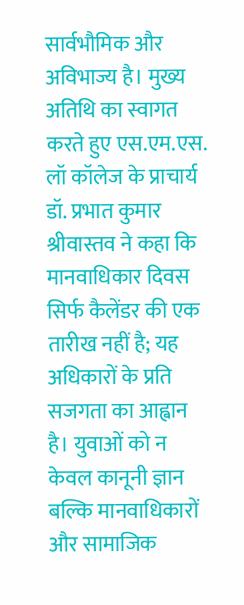सार्वभौमिक और अविभाज्य है। मुख्य अतिथि का स्वागत करते हुए एस.एम.एस. लॉ कॉलेज के प्राचार्य डॉ. प्रभात कुमार श्रीवास्तव ने कहा कि मानवाधिकार दिवस सिर्फ कैलेंडर की एक तारीख नहीं है; यह अधिकारों के प्रति सजगता का आह्वान है। युवाओं को न केवल कानूनी ज्ञान बल्कि मानवाधिकारों और सामाजिक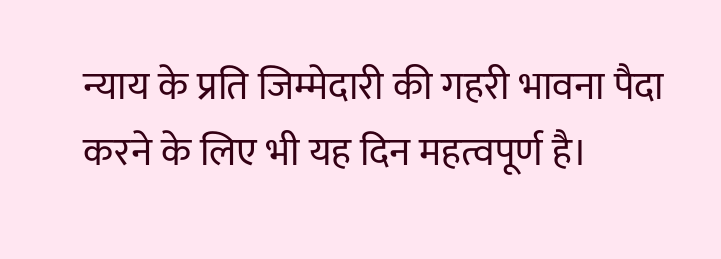न्याय के प्रति जिम्मेदारी की गहरी भावना पैदा करने के लिए भी यह दिन महत्वपूर्ण है।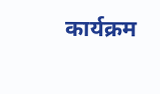कार्यक्रम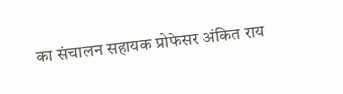का संचालन सहायक प्रोफेसर अंकित राय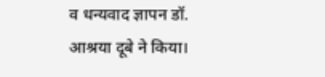व धन्यवाद ज्ञापन डॉ. आश्रया दूबे ने किया।